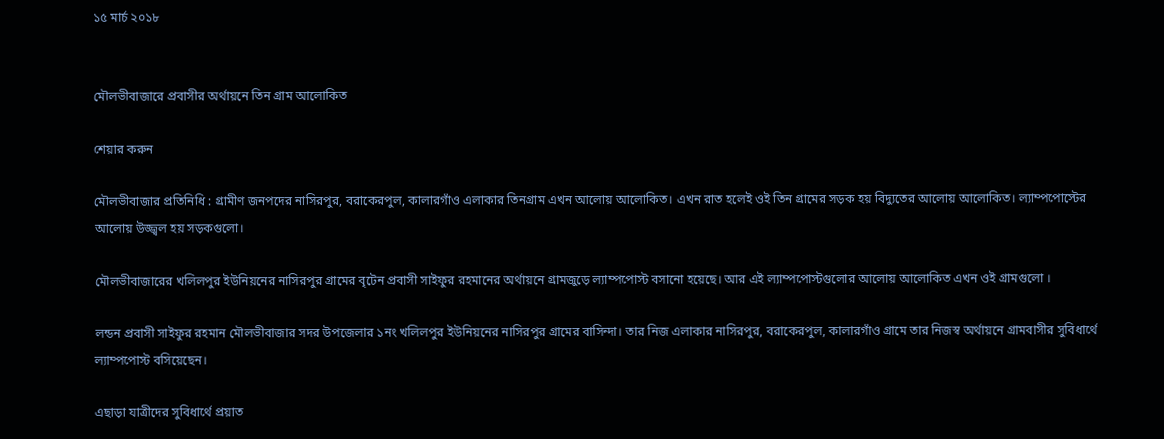১৫ মার্চ ২০১৮


মৌলভীবাজারে প্রবাসীর অর্থায়নে তিন গ্রাম আলোকিত

শেয়ার করুন

মৌলভীবাজার প্রতিনিধি : গ্রামীণ জনপদের নাসিরপুর, বরাকেরপুল, কালারগাঁও এলাকার তিনগ্রাম এখন আলোয় আলোকিত। এখন রাত হলেই ওই তিন গ্রামের সড়ক হয় বিদ্যুতের আলোয় আলোকিত। ল্যাম্পপোস্টের আলোয় উজ্জ্বল হয় সড়কগুলো।

মৌলভীবাজারের খলিলপুর ইউনিয়নের নাসিরপুর গ্রামের বৃটেন প্রবাসী সাইফুর রহমানের অর্থায়নে গ্রামজুড়ে ল্যাম্পপোস্ট বসানো হয়েছে। আর এই ল্যাম্পপোস্টগুলোর আলোয় আলোকিত এখন ওই গ্রামগুলো ।

লন্ডন প্রবাসী সাইফুর রহমান মৌলভীবাজার সদর উপজেলার ১নং খলিলপুর ইউনিয়নের নাসিরপুর গ্রামের বাসিন্দা। তার নিজ এলাকার নাসিরপুর, বরাকেরপুল, কালারগাঁও গ্রামে তার নিজস্ব অর্থায়নে গ্রামবাসীর সুবিধার্থে ল্যাম্পপোস্ট বসিয়েছেন।

এছাড়া যাত্রীদের সুবিধার্থে প্রয়াত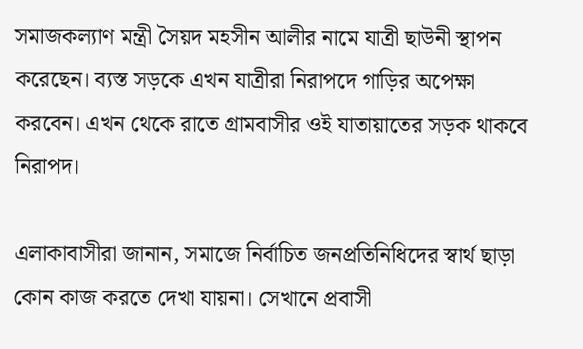সমাজকল্যাণ মন্ত্রী সৈয়দ মহসীন আলীর নামে যাত্রী ছাউনী স্থাপন করেছেন। ব্যস্ত সড়কে এখন যাত্রীরা নিরাপদে গাড়ির অপেক্ষা করবেন। এখন থেকে রাতে গ্রামবাসীর ওই যাতায়াতের সড়ক থাকবে নিরাপদ।

এলাকাবাসীরা জানান, সমাজে নির্বাচিত জনপ্রতিনিধিদের স্বার্থ ছাড়া কোন কাজ করতে দেখা যায়না। সেখানে প্রবাসী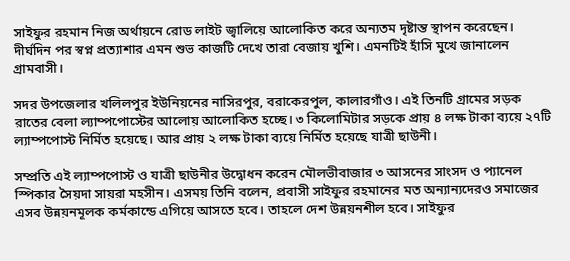সাইফুর রহমান নিজ অর্থায়নে রোড লাইট জ্বালিয়ে আলোকিত করে অন্যতম দৃষ্টান্ত স্থাপন করেছেন। দীর্ঘদিন পর স্বপ্ন প্রত্যাশার এমন শুভ কাজটি দেখে তারা বেজায় খুশি। এমনটিই হাঁসি মুখে জানালেন গ্রামবাসী।

সদর উপজেলার খলিলপুর ইউনিয়নের নাসিরপুর, বরাকেরপুল, কালারগাঁও। এই তিনটি গ্রামের সড়ক রাতের বেলা ল্যাম্পপোস্টের আলোয় আলোকিত হচ্ছে। ৩ কিলোমিটার সড়কে প্রায় ৪ লক্ষ টাকা ব্যয়ে ২৭টি ল্যাম্পপোস্ট নির্মিত হয়েছে। আর প্রায় ২ লক্ষ টাকা ব্যয়ে নির্মিত হয়েছে যাত্রী ছাউনী।

সম্প্রতি এই ল্যাম্পপোস্ট ও যাত্রী ছাউনীর উদ্বোধন করেন মৌলভীবাজার ৩ আসনের সাংসদ ও প্যানেল স্পিকার সৈয়দা সায়রা মহসীন। এসময় তিনি বলেন, প্রবাসী সাইফুর রহমানের মত অন্যান্যদেরও সমাজের এসব উন্নয়নমূলক কর্মকান্ডে এগিয়ে আসতে হবে। তাহলে দেশ উন্নয়নশীল হবে। সাইফুর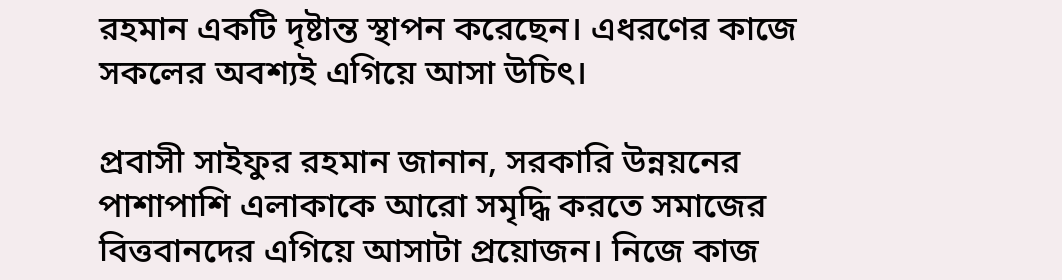রহমান একটি দৃষ্টান্ত স্থাপন করেছেন। এধরণের কাজে সকলের অবশ্যই এগিয়ে আসা উচিৎ।

প্রবাসী সাইফুর রহমান জানান, সরকারি উন্নয়নের পাশাপাশি এলাকাকে আরো সমৃদ্ধি করতে সমাজের বিত্তবানদের এগিয়ে আসাটা প্রয়োজন। নিজে কাজ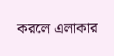করলে এলাকার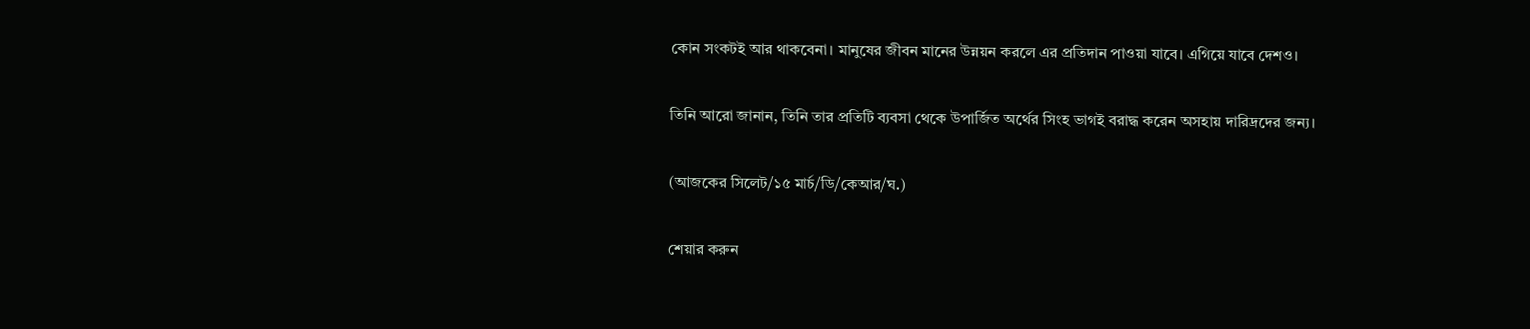কোন সংকটই আর থাকবেনা। মানুষের জীবন মানের উন্নয়ন করলে এর প্রতিদান পাওয়া যাবে। এগিয়ে যাবে দেশও।

তিনি আরো জানান, তিনি তার প্রতিটি ব্যবসা থেকে উপার্জিত অর্থের সিংহ ভাগই বরাদ্ধ করেন অসহায় দারিদ্রদের জন্য।

(আজকের সিলেট/১৫ মার্চ/ডি/কেআর/ঘ.)

শেয়ার করুন